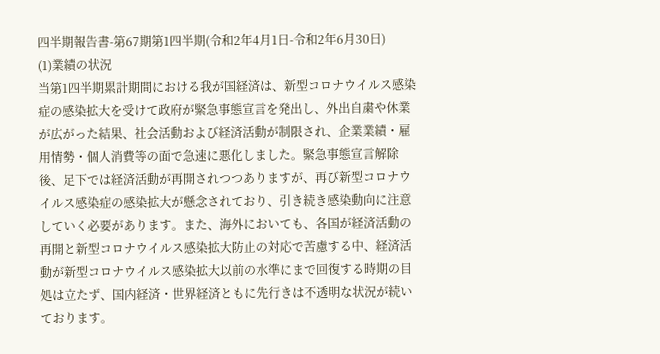四半期報告書-第67期第1四半期(令和2年4月1日-令和2年6月30日)
(1)業績の状況
当第1四半期累計期間における我が国経済は、新型コロナウイルス感染症の感染拡大を受けて政府が緊急事態宣言を発出し、外出自粛や休業が広がった結果、社会活動および経済活動が制限され、企業業績・雇用情勢・個人消費等の面で急速に悪化しました。緊急事態宣言解除後、足下では経済活動が再開されつつありますが、再び新型コロナウイルス感染症の感染拡大が懸念されており、引き続き感染動向に注意していく必要があります。また、海外においても、各国が経済活動の再開と新型コロナウイルス感染拡大防止の対応で苦慮する中、経済活動が新型コロナウイルス感染拡大以前の水準にまで回復する時期の目処は立たず、国内経済・世界経済ともに先行きは不透明な状況が続いております。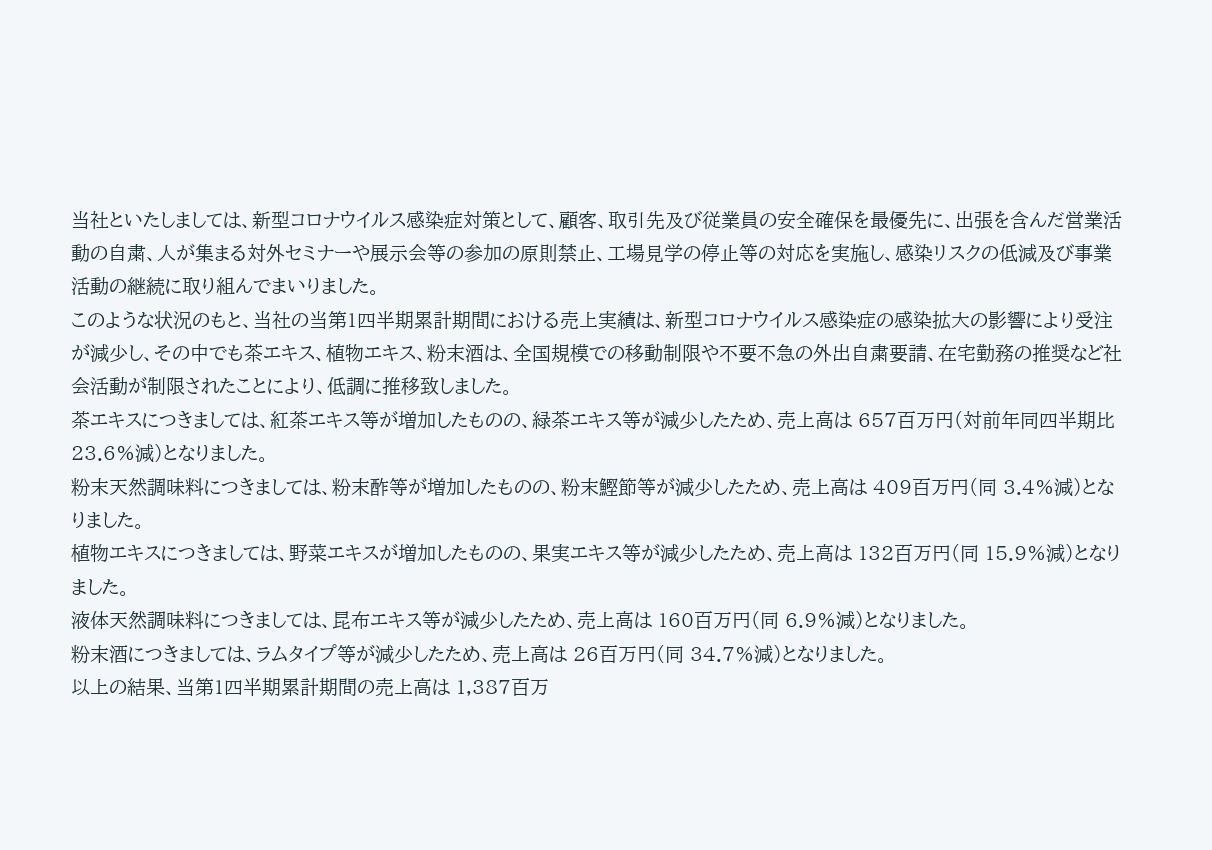当社といたしましては、新型コロナウイルス感染症対策として、顧客、取引先及び従業員の安全確保を最優先に、出張を含んだ営業活動の自粛、人が集まる対外セミナーや展示会等の参加の原則禁止、工場見学の停止等の対応を実施し、感染リスクの低減及び事業活動の継続に取り組んでまいりました。
このような状況のもと、当社の当第1四半期累計期間における売上実績は、新型コロナウイルス感染症の感染拡大の影響により受注が減少し、その中でも茶エキス、植物エキス、粉末酒は、全国規模での移動制限や不要不急の外出自粛要請、在宅勤務の推奨など社会活動が制限されたことにより、低調に推移致しました。
茶エキスにつきましては、紅茶エキス等が増加したものの、緑茶エキス等が減少したため、売上高は 657百万円(対前年同四半期比 23.6%減)となりました。
粉末天然調味料につきましては、粉末酢等が増加したものの、粉末鰹節等が減少したため、売上高は 409百万円(同 3.4%減)となりました。
植物エキスにつきましては、野菜エキスが増加したものの、果実エキス等が減少したため、売上高は 132百万円(同 15.9%減)となりました。
液体天然調味料につきましては、昆布エキス等が減少したため、売上高は 160百万円(同 6.9%減)となりました。
粉末酒につきましては、ラムタイプ等が減少したため、売上高は 26百万円(同 34.7%減)となりました。
以上の結果、当第1四半期累計期間の売上高は 1,387百万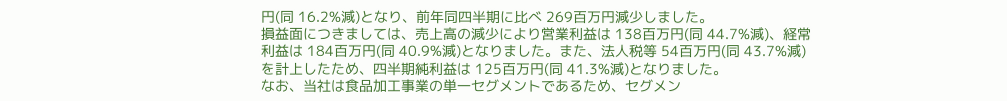円(同 16.2%減)となり、前年同四半期に比べ 269百万円減少しました。
損益面につきましては、売上高の減少により営業利益は 138百万円(同 44.7%減)、経常利益は 184百万円(同 40.9%減)となりました。また、法人税等 54百万円(同 43.7%減)を計上したため、四半期純利益は 125百万円(同 41.3%減)となりました。
なお、当社は食品加工事業の単一セグメントであるため、セグメン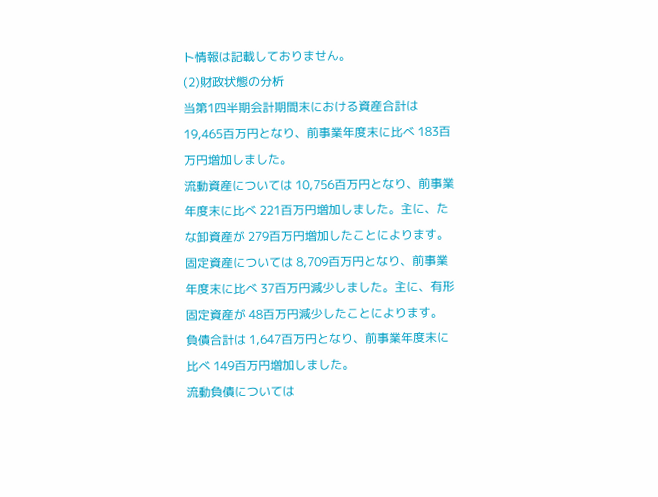ト情報は記載しておりません。
(2)財政状態の分析
当第1四半期会計期間末における資産合計は 19,465百万円となり、前事業年度末に比べ 183百万円増加しました。
流動資産については 10,756百万円となり、前事業年度末に比べ 221百万円増加しました。主に、たな卸資産が 279百万円増加したことによります。
固定資産については 8,709百万円となり、前事業年度末に比べ 37百万円減少しました。主に、有形固定資産が 48百万円減少したことによります。
負債合計は 1,647百万円となり、前事業年度末に比べ 149百万円増加しました。
流動負債については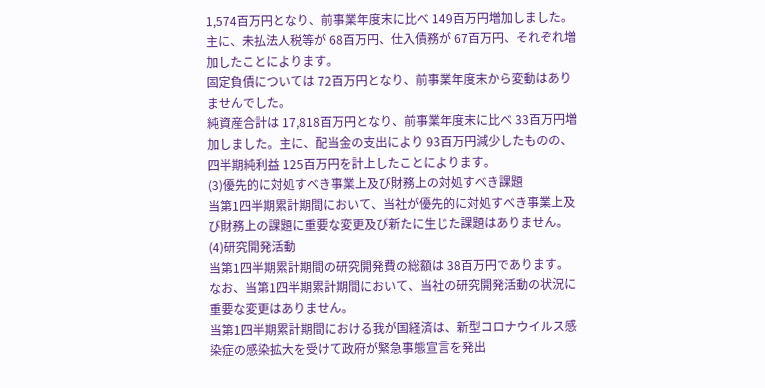1,574百万円となり、前事業年度末に比べ 149百万円増加しました。主に、未払法人税等が 68百万円、仕入債務が 67百万円、それぞれ増加したことによります。
固定負債については 72百万円となり、前事業年度末から変動はありませんでした。
純資産合計は 17,818百万円となり、前事業年度末に比べ 33百万円増加しました。主に、配当金の支出により 93百万円減少したものの、四半期純利益 125百万円を計上したことによります。
(3)優先的に対処すべき事業上及び財務上の対処すべき課題
当第1四半期累計期間において、当社が優先的に対処すべき事業上及び財務上の課題に重要な変更及び新たに生じた課題はありません。
(4)研究開発活動
当第1四半期累計期間の研究開発費の総額は 38百万円であります。
なお、当第1四半期累計期間において、当社の研究開発活動の状況に重要な変更はありません。
当第1四半期累計期間における我が国経済は、新型コロナウイルス感染症の感染拡大を受けて政府が緊急事態宣言を発出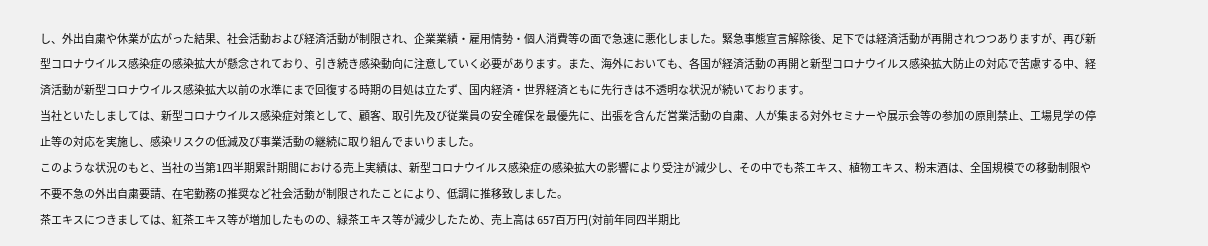し、外出自粛や休業が広がった結果、社会活動および経済活動が制限され、企業業績・雇用情勢・個人消費等の面で急速に悪化しました。緊急事態宣言解除後、足下では経済活動が再開されつつありますが、再び新型コロナウイルス感染症の感染拡大が懸念されており、引き続き感染動向に注意していく必要があります。また、海外においても、各国が経済活動の再開と新型コロナウイルス感染拡大防止の対応で苦慮する中、経済活動が新型コロナウイルス感染拡大以前の水準にまで回復する時期の目処は立たず、国内経済・世界経済ともに先行きは不透明な状況が続いております。
当社といたしましては、新型コロナウイルス感染症対策として、顧客、取引先及び従業員の安全確保を最優先に、出張を含んだ営業活動の自粛、人が集まる対外セミナーや展示会等の参加の原則禁止、工場見学の停止等の対応を実施し、感染リスクの低減及び事業活動の継続に取り組んでまいりました。
このような状況のもと、当社の当第1四半期累計期間における売上実績は、新型コロナウイルス感染症の感染拡大の影響により受注が減少し、その中でも茶エキス、植物エキス、粉末酒は、全国規模での移動制限や不要不急の外出自粛要請、在宅勤務の推奨など社会活動が制限されたことにより、低調に推移致しました。
茶エキスにつきましては、紅茶エキス等が増加したものの、緑茶エキス等が減少したため、売上高は 657百万円(対前年同四半期比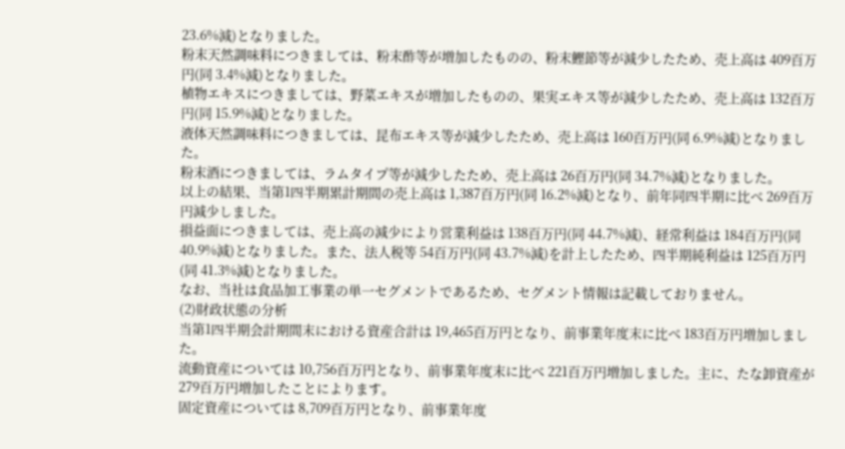23.6%減)となりました。
粉末天然調味料につきましては、粉末酢等が増加したものの、粉末鰹節等が減少したため、売上高は 409百万円(同 3.4%減)となりました。
植物エキスにつきましては、野菜エキスが増加したものの、果実エキス等が減少したため、売上高は 132百万円(同 15.9%減)となりました。
液体天然調味料につきましては、昆布エキス等が減少したため、売上高は 160百万円(同 6.9%減)となりました。
粉末酒につきましては、ラムタイプ等が減少したため、売上高は 26百万円(同 34.7%減)となりました。
以上の結果、当第1四半期累計期間の売上高は 1,387百万円(同 16.2%減)となり、前年同四半期に比べ 269百万円減少しました。
損益面につきましては、売上高の減少により営業利益は 138百万円(同 44.7%減)、経常利益は 184百万円(同 40.9%減)となりました。また、法人税等 54百万円(同 43.7%減)を計上したため、四半期純利益は 125百万円(同 41.3%減)となりました。
なお、当社は食品加工事業の単一セグメントであるため、セグメント情報は記載しておりません。
(2)財政状態の分析
当第1四半期会計期間末における資産合計は 19,465百万円となり、前事業年度末に比べ 183百万円増加しました。
流動資産については 10,756百万円となり、前事業年度末に比べ 221百万円増加しました。主に、たな卸資産が 279百万円増加したことによります。
固定資産については 8,709百万円となり、前事業年度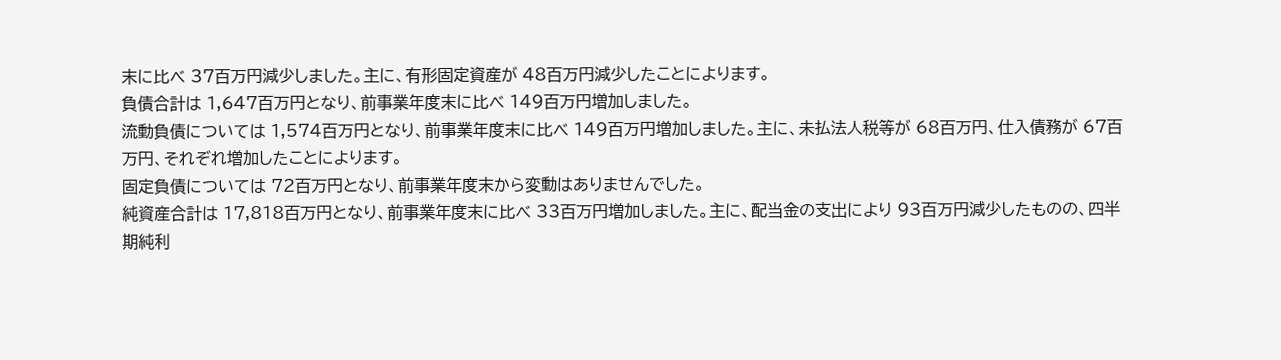末に比べ 37百万円減少しました。主に、有形固定資産が 48百万円減少したことによります。
負債合計は 1,647百万円となり、前事業年度末に比べ 149百万円増加しました。
流動負債については 1,574百万円となり、前事業年度末に比べ 149百万円増加しました。主に、未払法人税等が 68百万円、仕入債務が 67百万円、それぞれ増加したことによります。
固定負債については 72百万円となり、前事業年度末から変動はありませんでした。
純資産合計は 17,818百万円となり、前事業年度末に比べ 33百万円増加しました。主に、配当金の支出により 93百万円減少したものの、四半期純利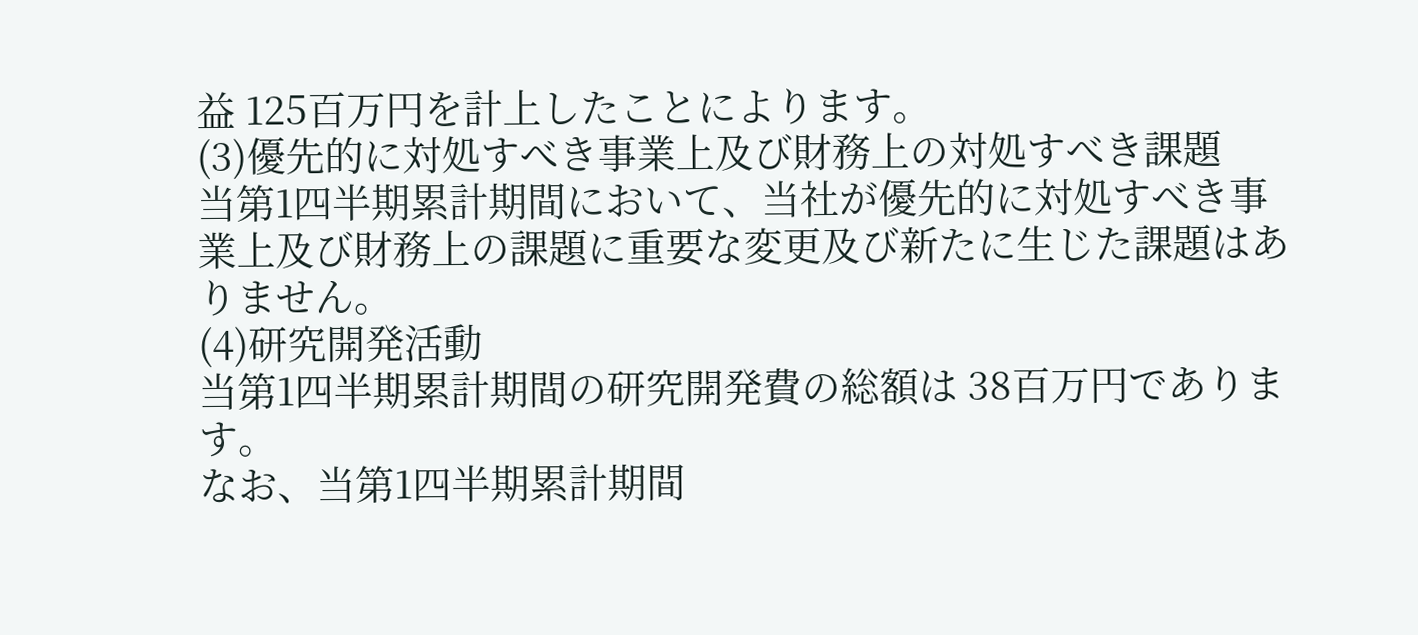益 125百万円を計上したことによります。
(3)優先的に対処すべき事業上及び財務上の対処すべき課題
当第1四半期累計期間において、当社が優先的に対処すべき事業上及び財務上の課題に重要な変更及び新たに生じた課題はありません。
(4)研究開発活動
当第1四半期累計期間の研究開発費の総額は 38百万円であります。
なお、当第1四半期累計期間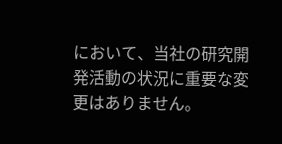において、当社の研究開発活動の状況に重要な変更はありません。